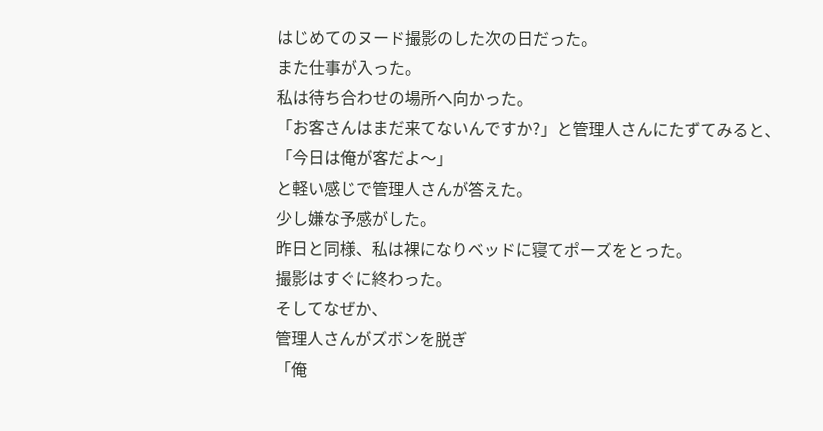はじめてのヌード撮影のした次の日だった。
また仕事が入った。
私は待ち合わせの場所へ向かった。
「お客さんはまだ来てないんですか?」と管理人さんにたずてみると、
「今日は俺が客だよ〜」
と軽い感じで管理人さんが答えた。
少し嫌な予感がした。
昨日と同様、私は裸になりベッドに寝てポーズをとった。
撮影はすぐに終わった。
そしてなぜか、
管理人さんがズボンを脱ぎ
「俺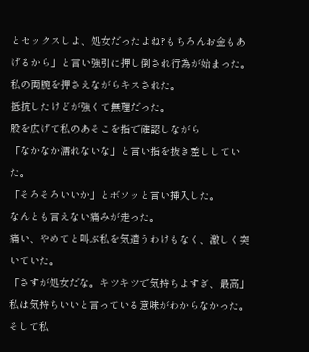とセックスしよ、処女だったよね?もちろんお金もあげるから」と言い強引に押し倒され行為が始まった。
私の両腕を押さえながらキスされた。
抵抗したけどが強くて無理だった。
股を広げて私のあそこを指で確認しながら
「なかなか濡れないな」と言い指を抜き差ししていた。
「そろそろいいか」とボソッと言い挿入した。
なんとも言えない痛みが走った。
痛い、やめてと叫ぶ私を気遣うわけもなく、激しく突いていた。
「さすが処女だな。キツキツで気持ちよすぎ、最高」
私は気持ちいいと言っている意味がわからなかった。
そして私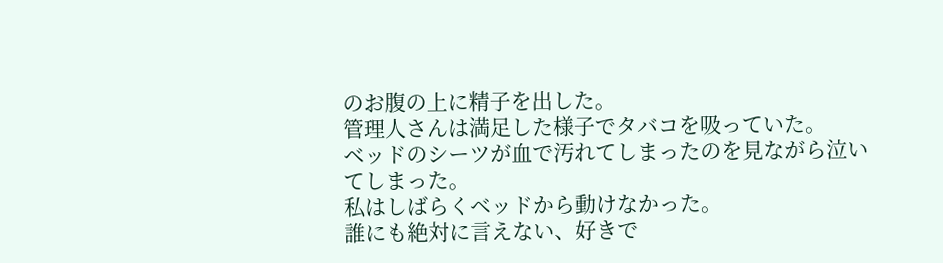のお腹の上に精子を出した。
管理人さんは満足した様子でタバコを吸っていた。
ベッドのシーツが血で汚れてしまったのを見ながら泣いてしまった。
私はしばらくベッドから動けなかった。
誰にも絶対に言えない、好きで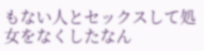もない人とセックスして処女をなくしたなん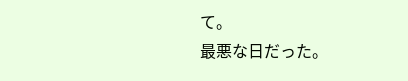て。
最悪な日だった。